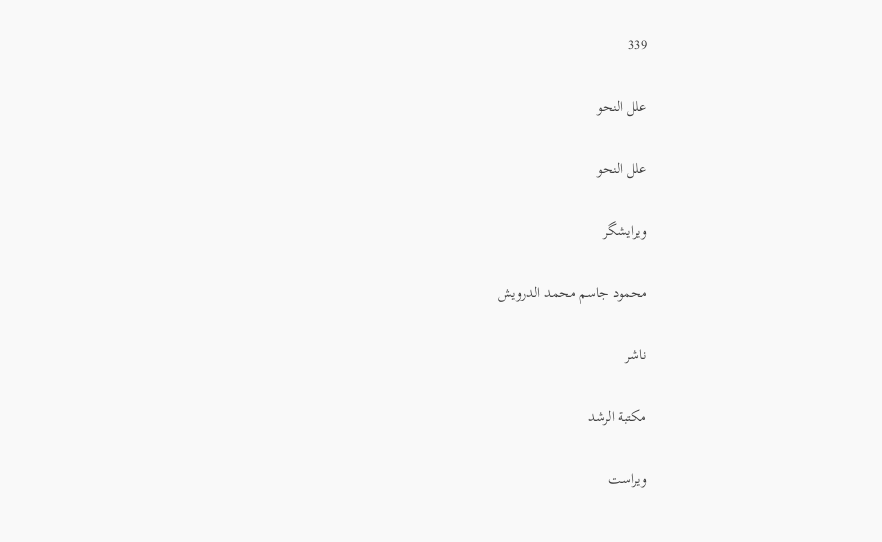339

علل النحو

علل النحو

ویرایشگر

محمود جاسم محمد الدرويش

ناشر

مكتبة الرشد

ویراست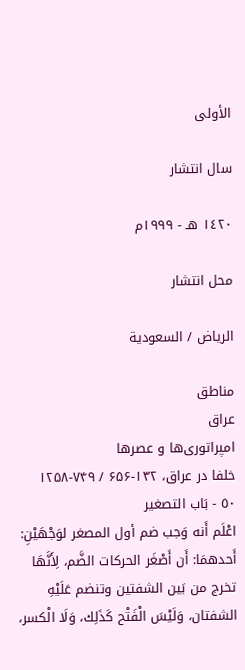الأولى

سال انتشار

١٤٢٠ هـ - ١٩٩٩م

محل انتشار

الرياض / السعودية

مناطق
عراق
امپراتوری‌ها و عصرها
خلفا در عراق، ۱۳۲-۶۵۶ / ۷۴۹-۱۲۵۸
٥٠ - بَاب التصغير
اعْلَم أَنه وَجب ضم أول المصغر لوَجْهَيْنِ:
أَحدهمَا: أَن أَصْغَر الحركات الضَّم، لِأَنَّهَا تخرج من بَين الشفتين وتنضم عَلَيْهِ الشفتان، وَلَيْسَ الْفَتْح كَذَلِك، وَلَا الْكسر،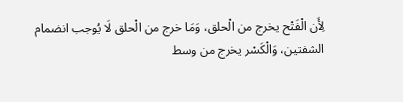لِأَن الْفَتْح يخرج من الْحلق، وَمَا خرج من الْحلق لَا يُوجب انضمام الشفتين، وَالْكَسْر يخرج من وسط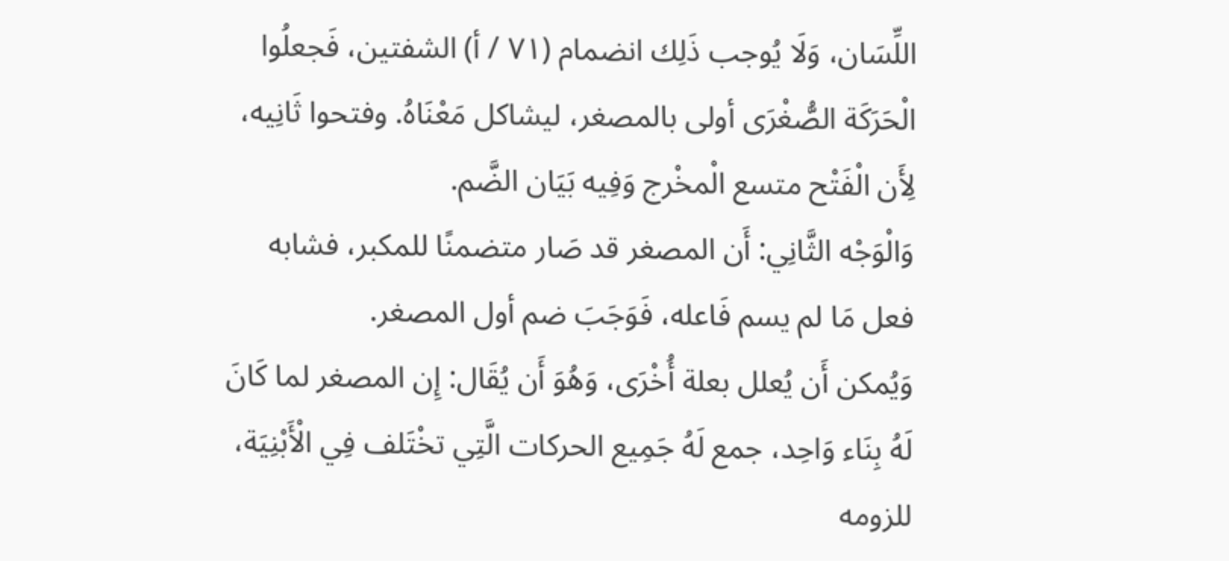اللِّسَان، وَلَا يُوجب ذَلِك انضمام (٧١ / أ) الشفتين، فَجعلُوا الْحَرَكَة الصُّغْرَى أولى بالمصغر، ليشاكل مَعْنَاهُ. وفتحوا ثَانِيه، لِأَن الْفَتْح متسع الْمخْرج وَفِيه بَيَان الضَّم.
وَالْوَجْه الثَّانِي: أَن المصغر قد صَار متضمنًا للمكبر، فشابه فعل مَا لم يسم فَاعله، فَوَجَبَ ضم أول المصغر.
وَيُمكن أَن يُعلل بعلة أُخْرَى، وَهُوَ أَن يُقَال: إِن المصغر لما كَانَ لَهُ بِنَاء وَاحِد، جمع لَهُ جَمِيع الحركات الَّتِي تخْتَلف فِي الْأَبْنِيَة، للزومه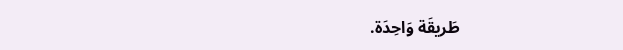طَريقَة وَاحِدَة.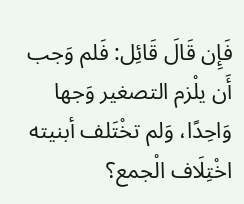فَإِن قَالَ قَائِل: فَلم وَجب أَن يلْزم التصغير وَجها وَاحِدًا، وَلم تخْتَلف أبنيته اخْتِلَاف الْجمع؟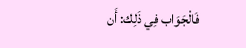فَالْجَوَاب فِي ذَلِك: أَن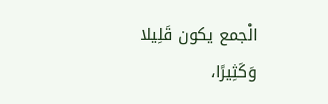الْجمع يكون قَلِيلا وَكَثِيرًا،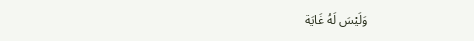وَلَيْسَ لَهُ غَايَة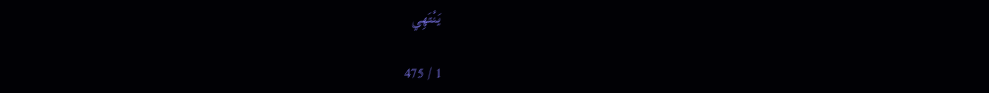يَنْتَهِي

1 / 475